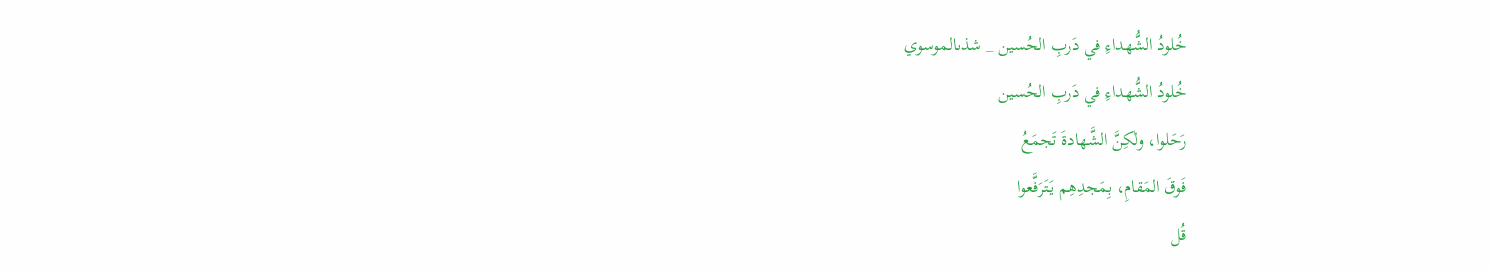خُلودُ الشُّهداءِ في دَربِ الحُسين _ شذىالموسوي
خُلودُ الشُّهداءِ في دَربِ الحُسين
رَحَلوا، ولٰكِنَّ الشَّهادةَ تَجمَعُ
فَوقَ المَقامِ، بِمَجدِهِم يَتَرَفَّعوا
قُل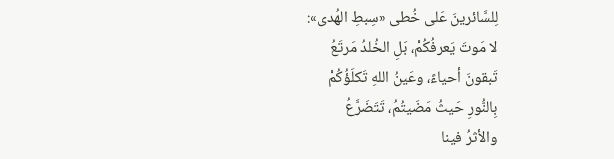لِلسَّائرينَ عَلى خُطى «سِبطِ الهُدى»:
لا مَوتَ يَعرفُكُمْ، بَلِ الخُلدُ مَرتَعُ
تَبقونَ أحياءً، وعَينُ اللهِ تَكلَؤُكُمْ
بِالنُّورِ حَيثُ مَضَيتُمُ، تَتَضَرَّعُ
والأثرُ فينا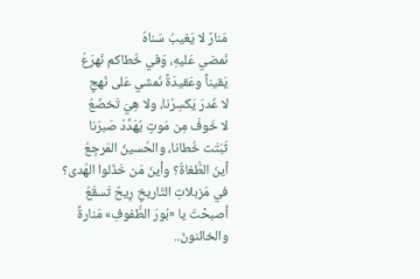مَنارٌ لا يَغيبُ سَناهُ
نَمضي عَليهِ، وَفي خُطاكم نَهرَعُ
يَقيناً وعَقيدَةً نَمشي عَلى نَهجٍ
لا غَدرَ يَكسِرُنا، ولا هِيَ تَخضَعُ
لا خَوفَ مِن مَوتٍ يُهَدِّدُ صَبرَنا
ثَبَتَت خُطانا، والحُسينُ المَرجِعُ
أينَ الطُّغاةُ؟ وأينَ مَن خَذَلوا الهُدى؟
في مَزبلاتِ التّاريخِ رِيحٌ تَسقَعُ
أصبحْتَ يا «بُورَ الطُّفوفِ» مَنارةً
والخائنونَ..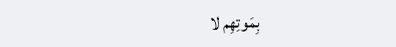بِمَوتِهِم لا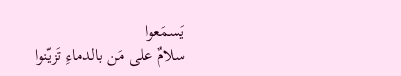يَسمَعوا
سلامٌ على مَن بالدماءِ تَزيّنوا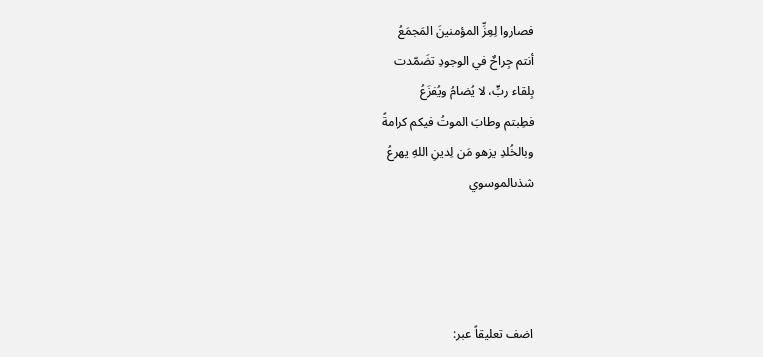فصاروا لِعِزِّ المؤمنينَ المَجمَعُ
أنتم جِراحٌ في الوجودِ تضَمّدت
بِلقاء ربٍّ، لا يُضامُ ويُفزَعُ
فطِبتم وطابَ الموتُ فيكم كرامةً
وبالخُلدِ يزهو مَن لِدينِ اللهِ يهرعُ
شذىالموسوي




اضف تعليقاً عبر: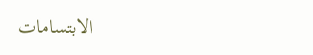الابتسامات